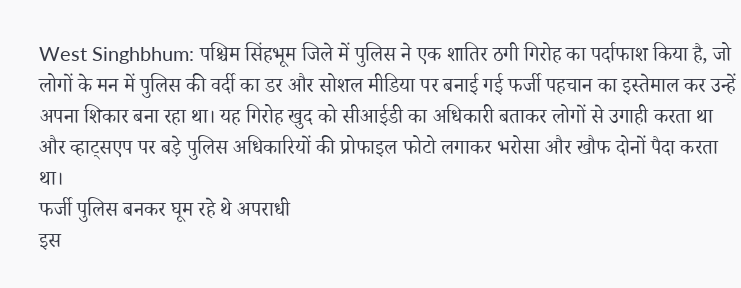West Singhbhum: पश्चिम सिंहभूम जिले में पुलिस ने एक शातिर ठगी गिरोह का पर्दाफाश किया है, जो लोगों के मन में पुलिस की वर्दी का डर और सोशल मीडिया पर बनाई गई फर्जी पहचान का इस्तेमाल कर उन्हें अपना शिकार बना रहा था। यह गिरोह खुद को सीआईडी का अधिकारी बताकर लोगों से उगाही करता था और व्हाट्सएप पर बड़े पुलिस अधिकारियों की प्रोफाइल फोटो लगाकर भरोसा और खौफ दोनों पैदा करता था।
फर्जी पुलिस बनकर घूम रहे थे अपराधी
इस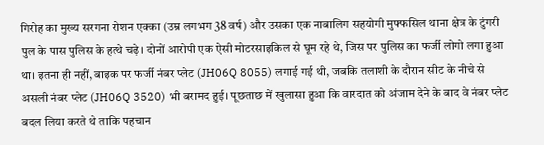गिरोह का मुख्य सरगना रोशन एक्का (उम्र लगभग 38 वर्ष) और उसका एक नाबालिग सहयोगी मुफ्फसिल थाना क्षेत्र के टुंगरी पुल के पास पुलिस के हत्थे चढ़े। दोनों आरोपी एक ऐसी मोटरसाइकिल से घूम रहे थे, जिस पर पुलिस का फर्जी लोगो लगा हुआ था। इतना ही नहीं, बाइक पर फर्जी नंबर प्लेट (JH06Q 8055) लगाई गई थी, जबकि तलाशी के दौरान सीट के नीचे से असली नंबर प्लेट (JH06Q 3520) भी बरामद हुई। पूछताछ में खुलासा हुआ कि वारदात को अंजाम देने के बाद वे नंबर प्लेट बदल लिया करते थे ताकि पहचान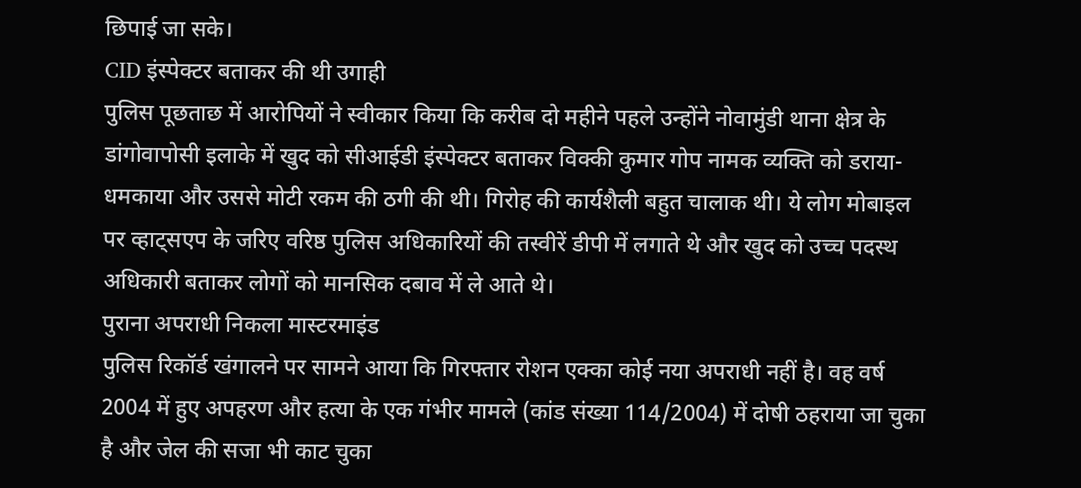छिपाई जा सके।
CID इंस्पेक्टर बताकर की थी उगाही
पुलिस पूछताछ में आरोपियों ने स्वीकार किया कि करीब दो महीने पहले उन्होंने नोवामुंडी थाना क्षेत्र के डांगोवापोसी इलाके में खुद को सीआईडी इंस्पेक्टर बताकर विक्की कुमार गोप नामक व्यक्ति को डराया-धमकाया और उससे मोटी रकम की ठगी की थी। गिरोह की कार्यशैली बहुत चालाक थी। ये लोग मोबाइल पर व्हाट्सएप के जरिए वरिष्ठ पुलिस अधिकारियों की तस्वीरें डीपी में लगाते थे और खुद को उच्च पदस्थ अधिकारी बताकर लोगों को मानसिक दबाव में ले आते थे।
पुराना अपराधी निकला मास्टरमाइंड
पुलिस रिकॉर्ड खंगालने पर सामने आया कि गिरफ्तार रोशन एक्का कोई नया अपराधी नहीं है। वह वर्ष 2004 में हुए अपहरण और हत्या के एक गंभीर मामले (कांड संख्या 114/2004) में दोषी ठहराया जा चुका है और जेल की सजा भी काट चुका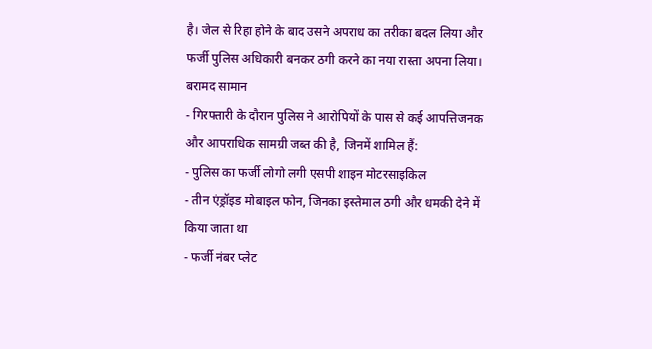है। जेल से रिहा होने के बाद उसने अपराध का तरीका बदल लिया और फर्जी पुलिस अधिकारी बनकर ठगी करने का नया रास्ता अपना लिया।
बरामद सामान
- गिरफ्तारी के दौरान पुलिस ने आरोपियों के पास से कई आपत्तिजनक और आपराधिक सामग्री जब्त की है, जिनमें शामिल हैं:
- पुलिस का फर्जी लोगो लगी एसपी शाइन मोटरसाइकिल
- तीन एंड्रॉइड मोबाइल फोन, जिनका इस्तेमाल ठगी और धमकी देने में किया जाता था
- फर्जी नंबर प्लेट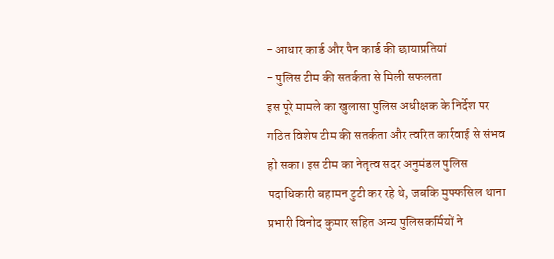- आधार कार्ड और पैन कार्ड की छायाप्रतियां
- पुलिस टीम की सतर्कता से मिली सफलता
इस पूरे मामले का खुलासा पुलिस अधीक्षक के निर्देश पर गठित विशेष टीम की सतर्कता और त्वरित कार्रवाई से संभव हो सका। इस टीम का नेतृत्व सदर अनुमंडल पुलिस पदाधिकारी बहामन टुटी कर रहे थे, जबकि मुफ्फसिल थाना प्रभारी विनोद कुमार सहित अन्य पुलिसकर्मियों ने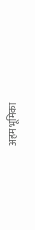अहम भूमिका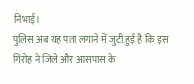निभाई।
पुलिस अब यह पता लगाने में जुटी हुई है कि इस गिरोह ने जिले और आसपास के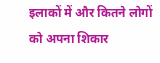इलाकों में और कितने लोगों को अपना शिकार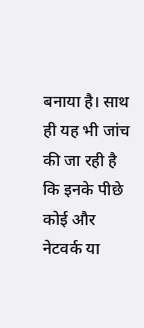बनाया है। साथ ही यह भी जांच की जा रही है कि इनके पीछे कोई और नेटवर्क या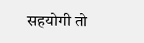सहयोगी तो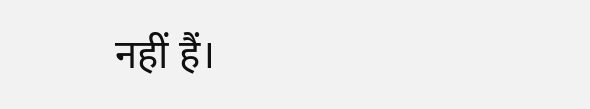नहीं हैं।